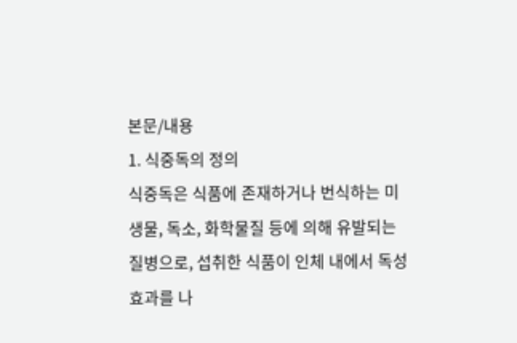본문/내용
1. 식중독의 정의
식중독은 식품에 존재하거나 번식하는 미생물, 독소, 화학물질 등에 의해 유발되는 질병으로, 섭취한 식품이 인체 내에서 독성 효과를 나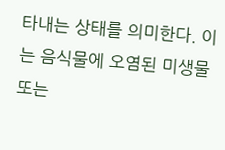타내는 상태를 의미한다. 이는 음식물에 오염된 미생물 또는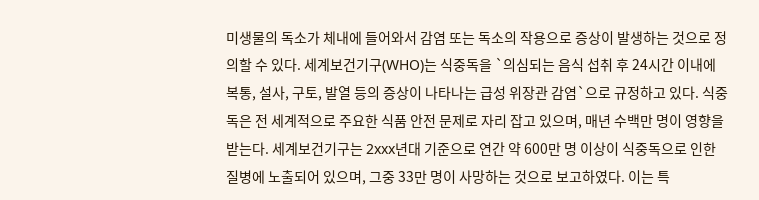미생물의 독소가 체내에 들어와서 감염 또는 독소의 작용으로 증상이 발생하는 것으로 정의할 수 있다. 세계보건기구(WHO)는 식중독을 `의심되는 음식 섭취 후 24시간 이내에 복통, 설사, 구토, 발열 등의 증상이 나타나는 급성 위장관 감염`으로 규정하고 있다. 식중독은 전 세계적으로 주요한 식품 안전 문제로 자리 잡고 있으며, 매년 수백만 명이 영향을 받는다. 세계보건기구는 2xxx년대 기준으로 연간 약 600만 명 이상이 식중독으로 인한 질병에 노출되어 있으며, 그중 33만 명이 사망하는 것으로 보고하였다. 이는 특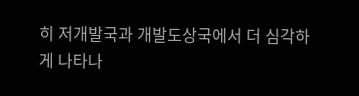히 저개발국과 개발도상국에서 더 심각하게 나타나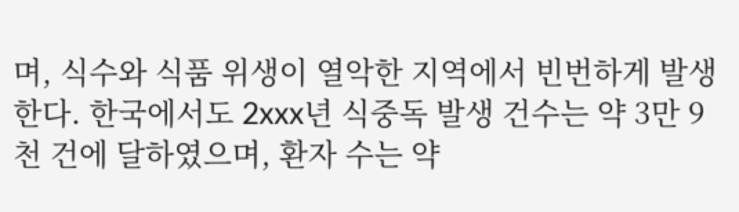며, 식수와 식품 위생이 열악한 지역에서 빈번하게 발생한다. 한국에서도 2xxx년 식중독 발생 건수는 약 3만 9천 건에 달하였으며, 환자 수는 약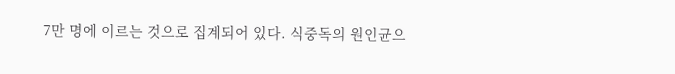7만 명에 이르는 것으로 집계되어 있다. 식중독의 원인균으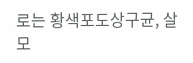로는 황색포도상구균, 살모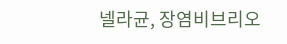넬라균, 장염비브리오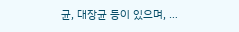균, 대장균 등이 있으며, …